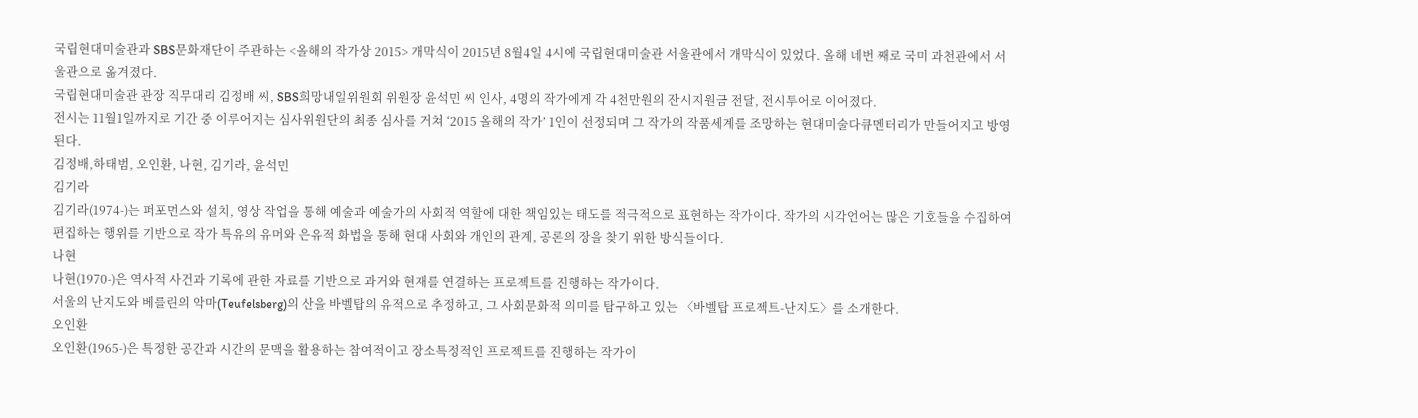국립현대미술관과 SBS문화재단이 주관하는 <올해의 작가상 2015> 개막식이 2015년 8월4일 4시에 국립현대미술관 서울관에서 개막식이 있었다. 올해 네번 째로 국미 과천관에서 서울관으로 옮겨졌다.
국립현대미술관 관장 직무대리 김정배 씨, SBS희망내일위원회 위원장 윤석민 씨 인사, 4명의 작가에게 각 4천만원의 잔시지원금 전달, 전시투어로 이어졌다.
전시는 11월1일까지로 기간 중 이루어지는 심사위원단의 최종 심사를 거쳐 ‘2015 올해의 작가’ 1인이 선정되며 그 작가의 작품세계를 조망하는 현대미술다큐멘터리가 만들어지고 방영된다.
김정배,하태범, 오인환, 나현, 김기라, 윤석민
김기라
김기라(1974-)는 퍼포먼스와 설치, 영상 작업을 통해 예술과 예술가의 사회적 역할에 대한 책임있는 태도를 적극적으로 표현하는 작가이다. 작가의 시각언어는 많은 기호들을 수집하여 편집하는 행위를 기반으로 작가 특유의 유머와 은유적 화법을 통해 현대 사회와 개인의 관계, 공론의 장을 찾기 위한 방식들이다.
나현
나현(1970-)은 역사적 사건과 기록에 관한 자료를 기반으로 과거와 현재를 연결하는 프로젝트를 진행하는 작가이다.
서울의 난지도와 베를린의 악마(Teufelsberg)의 산을 바벨탑의 유적으로 추정하고, 그 사회문화적 의미를 탐구하고 있는 〈바벨탑 프로젝트-난지도〉를 소개한다.
오인환
오인환(1965-)은 특정한 공간과 시간의 문맥을 활용하는 참여적이고 장소특정적인 프로젝트를 진행하는 작가이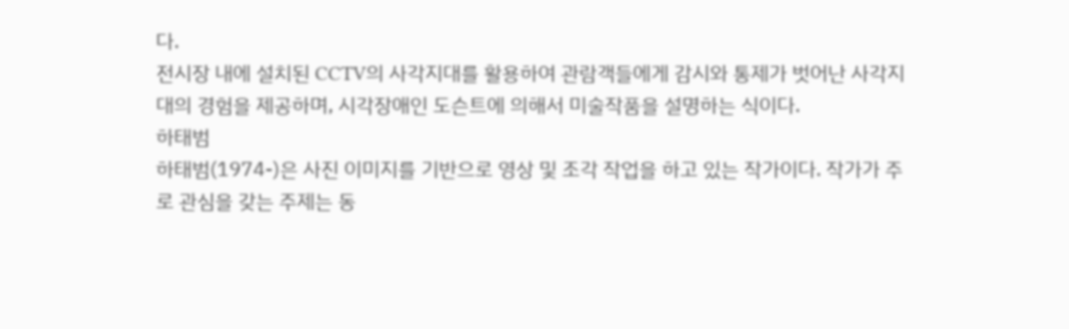다.
전시장 내에 설치된 CCTV의 사각지대를 활용하여 관람객들에게 감시와 통제가 벗어난 사각지대의 경험을 제공하며, 시각장애인 도슨트에 의해서 미술작품을 설명하는 식이다.
하태범
하태범(1974-)은 사진 이미지를 기반으로 영상 및 조각 작업을 하고 있는 작가이다. 작가가 주로 관심을 갖는 주제는 동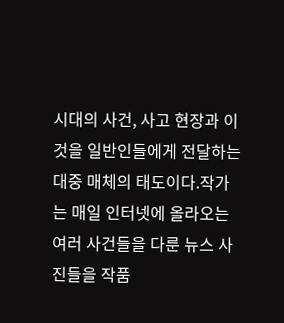시대의 사건, 사고 현장과 이것을 일반인들에게 전달하는 대중 매체의 태도이다.작가는 매일 인터넷에 올라오는 여러 사건들을 다룬 뉴스 사진들을 작품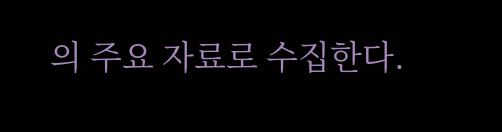의 주요 자료로 수집한다.